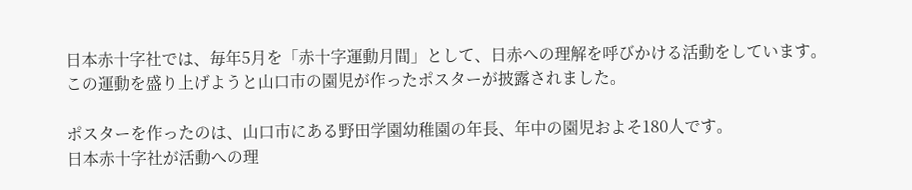日本赤十字社では、毎年5月を「赤十字運動月間」として、日赤への理解を呼びかける活動をしています。
この運動を盛り上げようと山口市の園児が作ったポスターが披露されました。

ポスターを作ったのは、山口市にある野田学園幼稚園の年長、年中の園児およそ180人です。
日本赤十字社が活動への理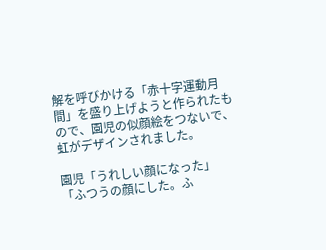解を呼びかける「赤十字運動月間」を盛り上げようと作られたもので、園児の似顔絵をつないで、虹がデザインされました。

園児「うれしい顔になった」
「ふつうの顔にした。ふ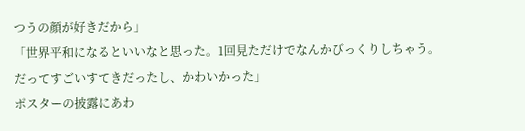つうの顔が好きだから」
「世界平和になるといいなと思った。1回見ただけでなんかびっくりしちゃう。だってすごいすてきだったし、かわいかった」
ポスターの披露にあわ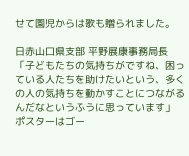せて園児からは歌も贈られました。

日赤山口県支部 平野展康事務局長
「子どもたちの気持ちがですね、困っている人たちを助けたいという、多くの人の気持ちを動かすことにつながるんだなというふうに思っています」
ポスターはゴー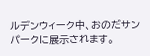ルデンウィーク中、おのだサンパークに展示されます。